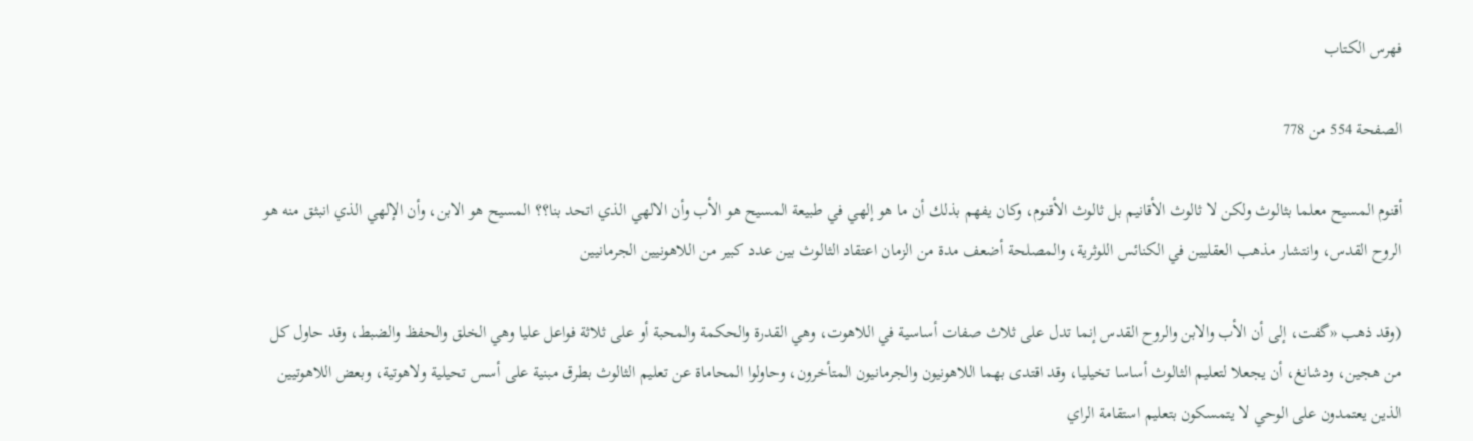فهرس الكتاب

الصفحة 554 من 778

أقنوم المسيح معلما بثالوث ولكن لا ثالوث الأقانيم بل ثالوث الأقنوم، وكان يفهم بذلك أن ما هو إلهي في طبيعة المسيح هو الأب وأن الالهي الذي اتحد بنا؟؟ المسيح هو الابن، وأن الإلهي الذي انبثق منه هو الروح القدس، وانتشار مذهب العقليين في الكنائس اللوثرية، والمصلحة أضعف مدة من الزمان اعتقاد الثالوث بين عدد كبير من اللاهونيين الجرمانيين

(وقد ذهب «گفت، إلى أن الأب والابن والروح القدس إنما تدل على ثلاث صفات أساسية في اللاهوت، وهي القدرة والحكمة والمحبة أو على ثلاثة فواعل عليا وهي الخلق والحفظ والضبط، وقد حاول كل من هجين، ودشانغ، أن يجعلا لتعليم الثالوث أساسا تخيليا، وقد اقتدى بهما اللاهونيون والجرمانيون المتأخرون، وحاولوا المحاماة عن تعليم الثالوث بطرق مبنية على أسس تحيلية ولاهوتية، وبعض اللاهوتيين الذين يعتمدون على الوحي لا يتمسكون بتعليم استقامة الراي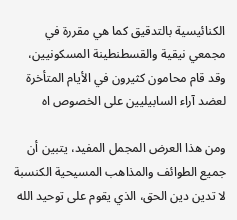الكنائيسية بالتدقيق كما هي مقررة في مجمعي نيقية والقسطنطينة المسكونيين، وقد قام محامون كثيرون في الأيام المتأخرة لعضد آراء السابيليين على الخصوص اه

ومن هذا العرض المجمل المفيد، يتبين أن جميع الطوائف والمذاهب المسيحية الكنسبة لا تدين دين الحق، الذي يقوم على توحيد الله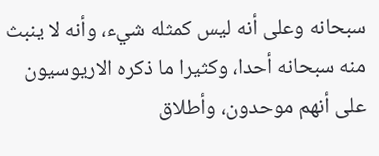سبحانه وعلى أنه ليس كمثله شيء، وأنه لا ينبث منه سبحانه أحدا، وكثيرا ما ذكره الاريوسيون على أنهم موحدون، وأطلاق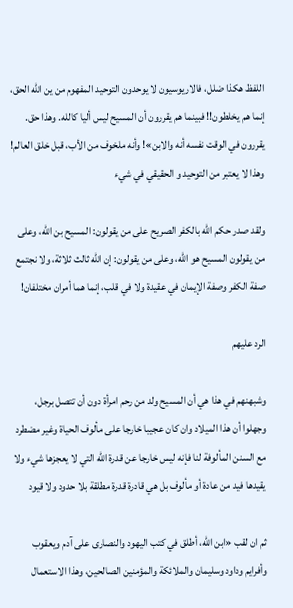اللفظ هكذا ضلل، فالاريوسيون لا يوحدون التوحيد المفهوم من ين الله الحق، إنما هم يخلطون!! فبينما هم يقررون أن المسيح ليس أليا كالله. وهذا حق. يقررون في الوقت نفسه أنه والابن»! وأنه ملخوف من الأب، قبل خلق العالم! وهذا لا يعتبر من التوحيد و الحقيقي في شيء

ولقد صدر حكم الله بالكفر الصريح على من يقولون: المسيح بن الله، وعلى من يقولون المسيح هو الله، وعلى من يقولون: إن الله ثالث ثلاثة، ولا نجتمع صفة الكفر وصفة الإيمان في عقيدة ولا في قلب، إنما هما أمران مختلفان!

الرد عليهم

وشبهنهم في هذا هي أن المسيح ولد من رحم امرأة دون أن تتصل برجل، وجهلوا أن هذا الميلاد وان كان عجيبا خارجا على مألوف الحياة وغير مضطرد مع السنن المألوفة لنا فإنه ليس خارجا عن قدرة الله التي لا يعجزها شيء ولا يقيدها فيد من عادة أو مألوف بل هي قادرة قدرة مطلقة بلا حدود ولا قيود

ثم ان لقب «ابن الله، أطلق في كتب اليهود والنصارى على آدم ويعقوب وأفرايم وداود وسليمان والملائكة والمؤمنين الصالحين، وهذا الاستعمال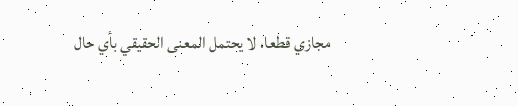مجازي قطعا، لا يحتمل المعنى الحقيقي بأي حال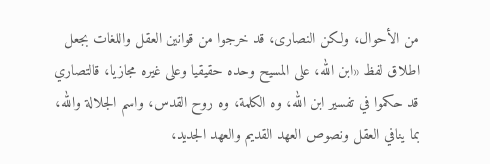من الأحوال، ولكن النصارى، قد خرجوا من قوانين العقل واللغات بجعل اطلاق لفظ «ابن الله، على المسيح وحده حقيقيا وعلى غيره مجازيا، قالتصاري قد حكموا في تفسير ابن الله، وه الكلمة، وه روح القدس، واسم الجلالة والله، بما ينافي العقل ونصوص العهد القديم والعهد الجديد،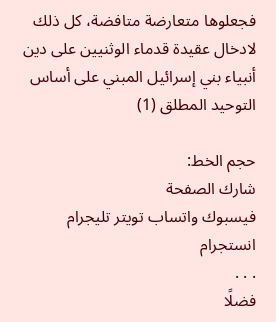فجعلوها متعارضة متافضة، كل ذلك لادخال عقيدة قدماء الوثنيين على دين أنبياء بني إسرائيل المبني على أساس التوحيد المطلق (1)

حجم الخط:
شارك الصفحة
فيسبوك واتساب تويتر تليجرام انستجرام
. . .
فضلًا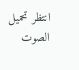انتظر تحميل الصوت